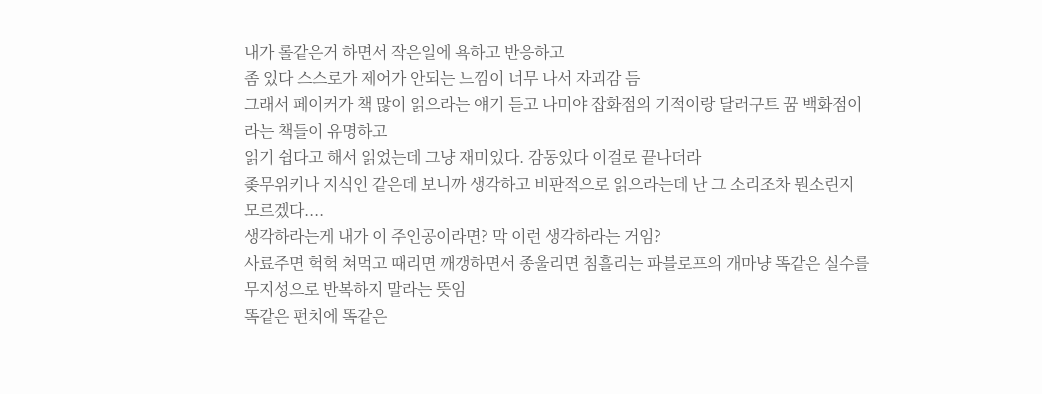내가 롤같은거 하면서 작은일에 욕하고 반응하고
좀 있다 스스로가 제어가 안되는 느낌이 너무 나서 자괴감 듬
그래서 페이커가 책 많이 읽으라는 얘기 듣고 나미야 잡화점의 기적이랑 달러구트 꿈 백화점이라는 책들이 유명하고
읽기 쉽다고 해서 읽었는데 그냥 재미있다. 감동있다 이걸로 끝나더라
좆무위키나 지식인 같은데 보니까 생각하고 비판적으로 읽으라는데 난 그 소리조차 뭔소린지 모르겠다....
생각하라는게 내가 이 주인공이라면? 막 이런 생각하라는 거임?
사료주면 헉헉 쳐먹고 때리면 깨갱하면서 종울리면 침흘리는 파블로프의 개마냥 똑같은 실수를 무지성으로 반복하지 말라는 뜻임
똑같은 펀치에 똑같은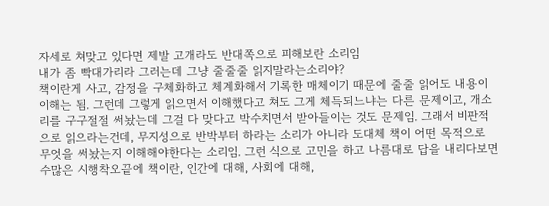자세로 쳐맞고 있다면 제발 고개라도 반대쪽으로 피해보란 소리임
내가 좀 빡대가리라 그러는데 그냥 줄줄줄 읽지말라는소리야?
책이란게 사고, 감정을 구체화하고 체계화해서 기록한 매체이기 때문에 줄줄 읽어도 내용이 이해는 됨. 그런데 그렇게 읽으면서 이해했다고 쳐도 그게 체득되느냐는 다른 문제이고, 개소리를 구구절절 써놨는데 그걸 다 맞다고 박수치면서 받아들이는 것도 문제임. 그래서 비판적으로 읽으라는건데, 무지성으로 반박부터 하라는 소리가 아니라 도대체 책이 어떤 목적으로 무엇을 써놨는지 이해해야한다는 소리임. 그런 식으로 고민을 하고 나름대로 답을 내리다보면 수많은 시행착오끝에 책이란, 인간에 대해, 사회에 대해,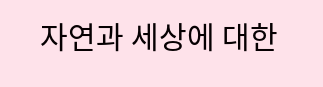자연과 세상에 대한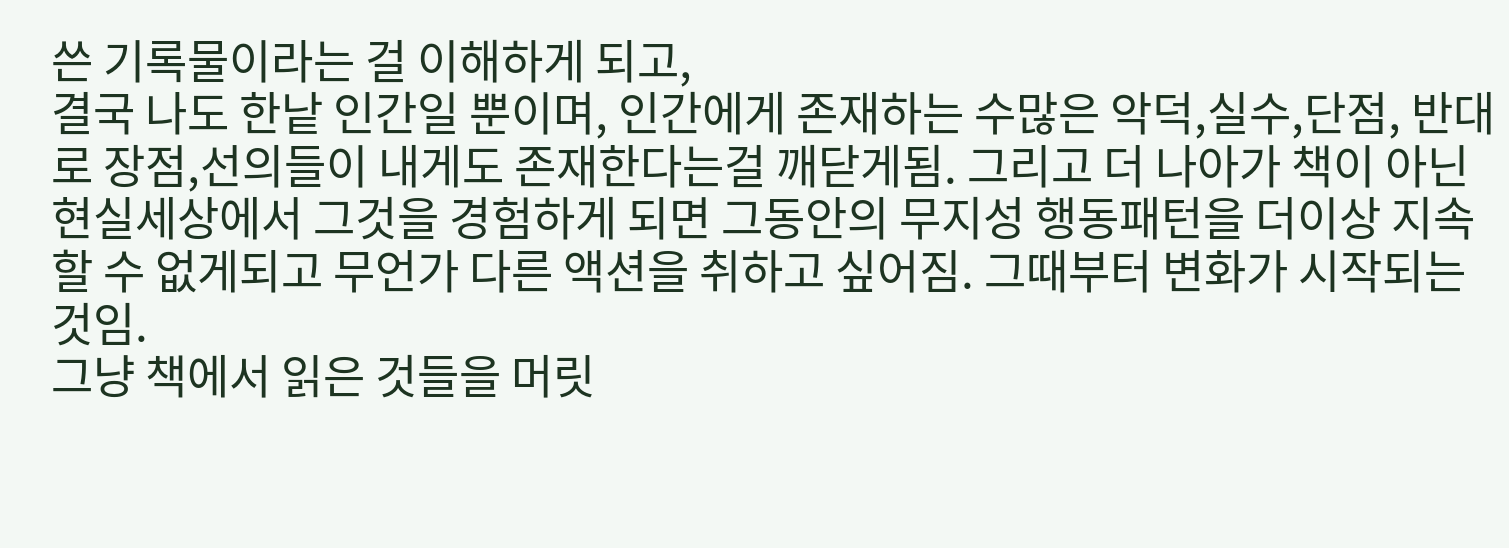쓴 기록물이라는 걸 이해하게 되고,
결국 나도 한낱 인간일 뿐이며, 인간에게 존재하는 수많은 악덕,실수,단점, 반대로 장점,선의들이 내게도 존재한다는걸 깨닫게됨. 그리고 더 나아가 책이 아닌 현실세상에서 그것을 경험하게 되면 그동안의 무지성 행동패턴을 더이상 지속할 수 없게되고 무언가 다른 액션을 취하고 싶어짐. 그때부터 변화가 시작되는 것임.
그냥 책에서 읽은 것들을 머릿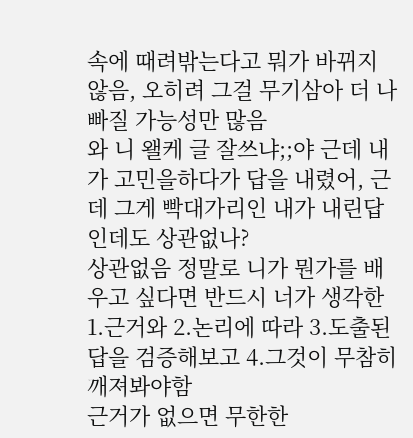속에 때려밖는다고 뭐가 바뀌지 않음, 오히려 그걸 무기삼아 더 나빠질 가능성만 많음
와 니 왤케 글 잘쓰냐;;야 근데 내가 고민을하다가 답을 내렸어, 근데 그게 빡대가리인 내가 내린답인데도 상관없나?
상관없음 정말로 니가 뭔가를 배우고 싶다면 반드시 너가 생각한 1.근거와 2.논리에 따라 3.도출된 답을 검증해보고 4.그것이 무참히 깨져봐야함
근거가 없으면 무한한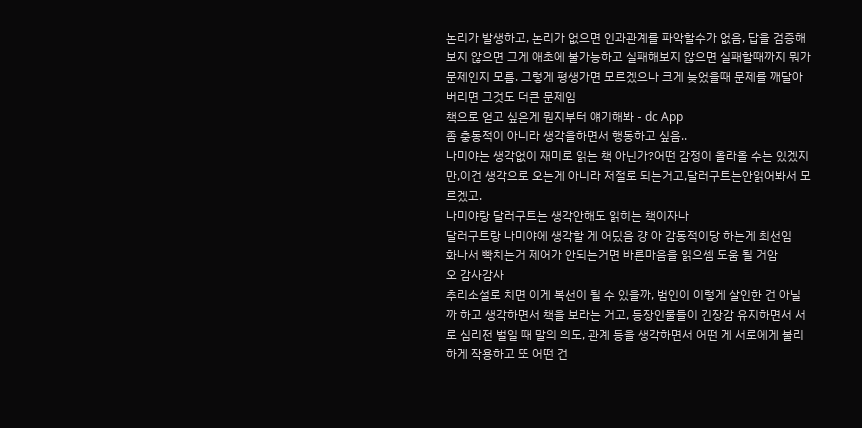논리가 발생하고, 논리가 없으면 인과관계를 파악할수가 없음, 답을 검증해보지 않으면 그게 애초에 불가능하고 실패해보지 않으면 실패할때까지 뭐가 문제인지 모름. 그렇게 평생가면 모르겠으나 크게 늦었을때 문제를 깨달아버리면 그것도 더큰 문제임
책으로 얻고 싶은게 뭔지부터 얘기해봐 - dc App
좀 충동적이 아니라 생각을하면서 행동하고 싶음..
나미야는 생각없이 재미로 읽는 책 아닌가?어떤 감정이 올라올 수는 있겠지만,이건 생각으로 오는게 아니라 저절로 되는거고,달러구트는안읽어봐서 모르겠고.
나미야랑 달러구트는 생각안해도 읽히는 책이자나
달러구트랑 나미야에 생각할 게 어딨음 걍 아 감동적이당 하는게 최선임
화나서 빡치는거 제어가 안되는거면 바른마음을 읽으셈 도움 될 거암
오 감사감사
추리소설로 치면 이게 복선이 될 수 있을까, 범인이 이렇게 살인한 건 아닐까 하고 생각하면서 책을 보라는 거고, 등장인물들이 긴장감 유지하면서 서로 심리전 벌일 때 말의 의도, 관계 등을 생각하면서 어떤 게 서로에게 불리하게 작용하고 또 어떤 건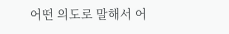어떤 의도로 말해서 어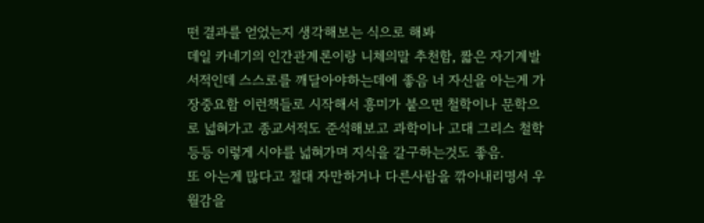떤 결과를 얻었는지 생각해보는 식으로 해봐
데일 카네기의 인간관계론이랑 니체의말 추천함, 짧은 자기계발 서적인데 스스로를 깨달아야하는데에 좋음 너 자신을 아는게 가장중요함 이런책들로 시작해서 흥미가 붙으면 철학이나 문학으로 넓혀가고 종교서적도 준석해보고 과학이나 고대 그리스 철학 등등 이렇게 시야를 넓혀가며 지식을 갈구하는것도 좋음.
또 아는게 많다고 절대 자만하거나 다른사람을 깎아내리명서 우월감을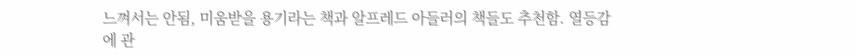느껴서는 안됨, 미움받을 용기라는 책과 알프레드 아들러의 책들도 추천함. 열등감에 관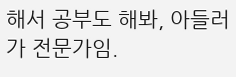해서 공부도 해봐, 아들러가 전문가임.